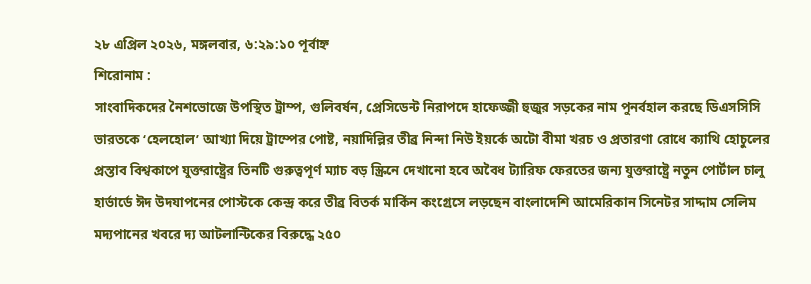২৮ এপ্রিল ২০২৬, মঙ্গলবার, ৬:২৯:১০ পূর্বাহ্ন
শিরোনাম :
সাংবাদিকদের নৈশভোজে উপস্থিত ট্রাম্প, গুলিবর্ষন, প্রেসিডেন্ট নিরাপদে হাফেজ্জী হুজুর সড়কের নাম পুনর্বহাল করছে ডিএসসিসি ভারতকে ‘হেলহোল’ আখ্যা দিয়ে ট্রাম্পের পোষ্ট, নয়াদিল্লির তীব্র নিন্দা নিউ ইয়র্কে অটো বীমা খরচ ও প্রতারণা রোধে ক্যাথি হোচুলের প্রস্তাব বিশ্বকাপে যুক্তরাষ্ট্রের তিনটি গুরুত্বপূর্ণ ম্যাচ বড় স্ক্রিনে দেখানো হবে অবৈধ ট্যারিফ ফেরতের জন্য যুক্তরাষ্ট্রে নতুন পোর্টাল চালু হার্ভার্ডে ঈদ উদযাপনের পোস্টকে কেন্দ্র করে তীব্র বিতর্ক মার্কিন কংগ্রেসে লড়ছেন বাংলাদেশি আমেরিকান সিনেটর সাদ্দাম সেলিম মদ্যপানের খবরে দ্য আটলান্টিকের বিরুদ্ধে ২৫০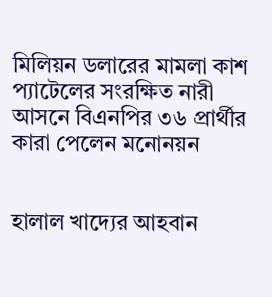মিলিয়ন ডলারের মামলা কাশ প্যাটেলের সংরক্ষিত নারী আসনে বিএনপির ৩৬ প্রার্থীর কারা পেলেন মনোনয়ন


হালাল খাদ্যের আহবান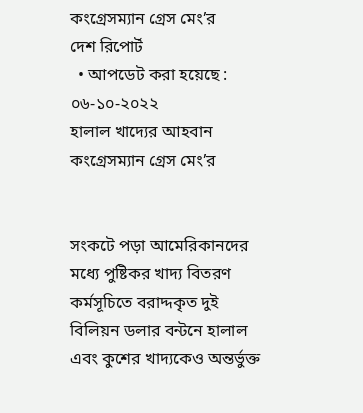কংগ্রেসম্যান গ্রেস মেং’র
দেশ রিপোর্ট
  • আপডেট করা হয়েছে : ০৬-১০-২০২২
হালাল খাদ্যের আহবান কংগ্রেসম্যান গ্রেস মেং’র


সংকটে পড়া আমেরিকানদের মধ্যে পুষ্টিকর খাদ্য বিতরণ কর্মসূচিতে বরাদ্দকৃত দুই বিলিয়ন ডলার বন্টনে হালাল এবং কুশের খাদ্যকেও অন্তর্ভুক্ত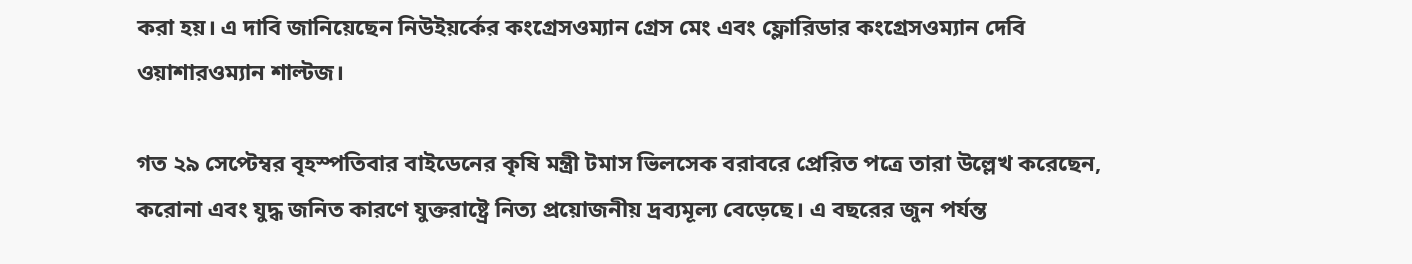করা হয়। এ দাবি জানিয়েছেন নিউইয়র্কের কংগ্রেসওম্যান গ্রেস মেং এবং ফ্লোরিডার কংগ্রেসওম্যান দেবি ওয়াশারওম্যান শাল্টজ।

গত ২৯ সেপ্টেম্বর বৃহস্পতিবার বাইডেনের কৃষি মন্ত্রী টমাস ভিলসেক বরাবরে প্রেরিত পত্রে তারা উল্লেখ করেছেন, করোনা এবং যুদ্ধ জনিত কারণে যুক্তরাষ্ট্রে নিত্য প্রয়োজনীয় দ্রব্যমূল্য বেড়েছে। এ বছরের জুন পর্যন্ত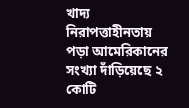খাদ্য নিরাপত্তাহীনতায় পড়া আমেরিকানের সংখ্যা দাঁড়িয়েছে ২ কোটি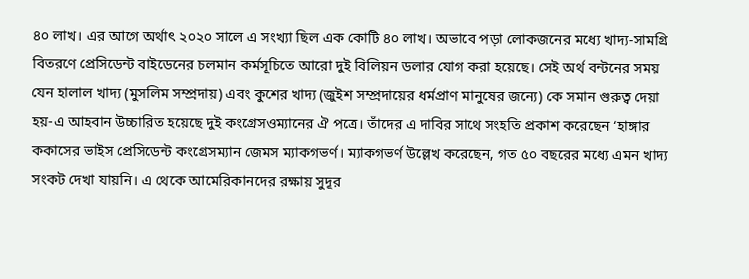৪০ লাখ। এর আগে অর্থাৎ ২০২০ সালে এ সংখ্যা ছিল এক কোটি ৪০ লাখ। অভাবে পড়া লোকজনের মধ্যে খাদ্য-সামগ্রি বিতরণে প্রেসিডেন্ট বাইডেনের চলমান কর্মসূচিতে আরো দুই বিলিয়ন ডলার যোগ করা হয়েছে। সেই অর্থ বন্টনের সময় যেন হালাল খাদ্য (মুসলিম সম্প্রদায়) এবং কুশের খাদ্য (জুইশ সম্প্রদায়ের ধর্মপ্রাণ মানুষের জন্যে) কে সমান গুরুত্ব দেয়া হয়-এ আহবান উচ্চারিত হয়েছে দুই কংগ্রেসওম্যানের ঐ পত্রে। তাঁদের এ দাবির সাথে সংহতি প্রকাশ করেছেন ‘হাঙ্গার ককাসের ভাইস প্রেসিডেন্ট কংগ্রেসম্যান জেমস ম্যাকগভর্ণ। ম্যাকগভর্ণ উল্লেখ করেছেন, গত ৫০ বছরের মধ্যে এমন খাদ্য সংকট দেখা যায়নি। এ থেকে আমেরিকানদের রক্ষায় সুদূর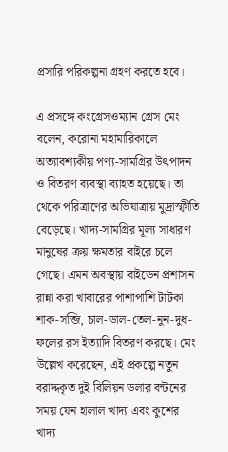প্রসারি পরিকল্পনা গ্রহণ করতে হবে।

এ প্রসঙ্গে কংগ্রেসওম্যান গ্রেস মেং বলেন, করোনা মহামারিকালে অত্যাবশ্যকীয় পণ্য-সামগ্রির উৎপাদন ও বিতরণ ব্যবস্থা ব্যাহত হয়েছে। তা থেকে পরিত্রাণের অভিযাত্রায় মুদ্রাস্ফীতি বেড়েছে। খাদ্য-সামগ্রির মূল্য সাধারণ মানুষের ক্রয় ক্ষমতার বাইরে চলে গেছে। এমন অবস্থায় বাইডেন প্রশাসন রান্না করা খাবারের পাশাপাশি টাটকা শাক-সব্জি, চাল-ডাল-তেল-নুন-দুধ-ফলের রস ইত্যাদি বিতরণ করছে। মেং উল্লেখ করেছেন, এই প্রকল্পে নতুন বরাদ্দকৃত দুই বিলিয়ন ডলার বন্টনের সময় যেন হালাল খাদ্য এবং কুশের খাদ্য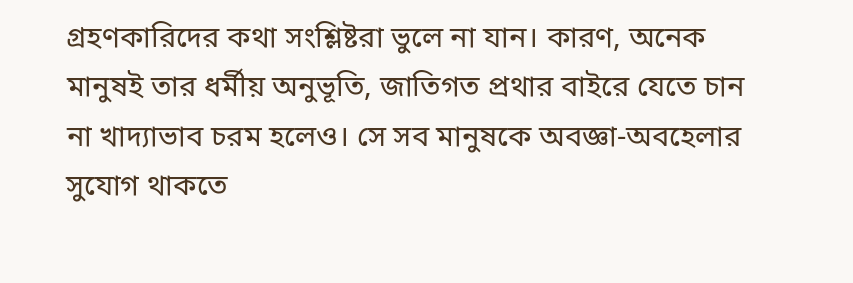গ্রহণকারিদের কথা সংশ্লিষ্টরা ভুলে না যান। কারণ, অনেক মানুষই তার ধর্মীয় অনুভূতি, জাতিগত প্রথার বাইরে যেতে চান না খাদ্যাভাব চরম হলেও। সে সব মানুষকে অবজ্ঞা-অবহেলার সুযোগ থাকতে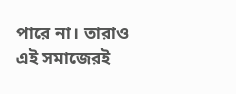পারে না। তারাও এই সমাজেরই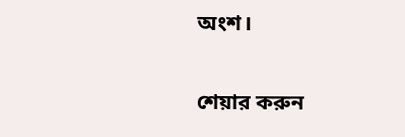অংশ।

শেয়ার করুন